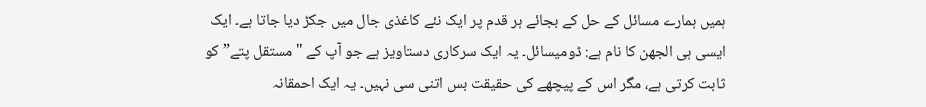ہمیں ہمارے مسائل کے حل کے بجائے ہر قدم پر ایک نئے کاغذی جال میں جکڑ دیا جاتا ہے۔ ایک ایسی ہی الجھن کا نام ہے: ڈومیسائل۔ یہ ایک سرکاری دستاویز ہے جو آپ کے "مستقل پتے” کو ثابت کرتی ہے، مگر اس کے پیچھے کی حقیقت بس اتنی سی نہیں۔ یہ ایک احمقانہ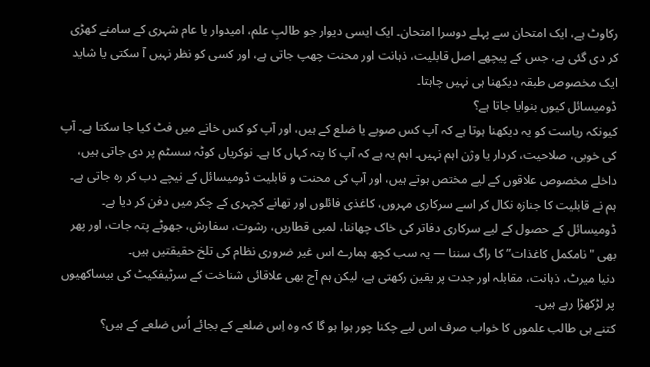رکاوٹ ہے، ایک امتحان سے پہلے دوسرا امتحان۔ ایک ایسی دیوار جو طالبِ علم، امیدوار یا عام شہری کے سامنے کھڑی کر دی گئی ہے، جس کے پیچھے اصل قابلیت، ذہانت اور محنت چھپ جاتی ہے، اور کسی کو نظر نہیں آ سکتی یا شاید ایک مخصوص طبقہ دیکھنا ہی نہیں چاہتا۔
ڈومیسائل کیوں بنوایا جاتا ہے؟
کیونکہ ریاست کو یہ دیکھنا ہوتا ہے کہ آپ کس صوبے یا ضلع کے ہیں، اور آپ کو کس خانے میں فٹ کیا جا سکتا ہے۔ آپ کی خوبی، صلاحیت، کردار یا وژن اہم نہیں۔ اہم یہ ہے کہ آپ کا پتہ کہاں کا ہے۔ نوکریاں کوٹہ سسٹم پر دی جاتی ہیں، داخلے مخصوص علاقوں کے لیے مختص ہوتے ہیں، اور آپ کی محنت و قابلیت ڈومیسائل کے نیچے دب کر رہ جاتی ہے۔
ہم نے قابلیت کا جنازہ نکال کر اسے سرکاری مہروں، کاغذی فائلوں اور تھانے کچہری کے چکر میں دفن کر دیا ہے۔ ڈومیسائل کے حصول کے لیے سرکاری دفاتر کی خاک چھاننا، لمبی قطاریں، رشوت، سفارش، جھوٹے پتہ جات، اور پھر بھی "نامکمل کاغذات” کا راگ سننا — یہ سب کچھ ہمارے اس غیر ضروری نظام کی تلخ حقیقتیں ہیں۔
دنیا میرٹ، ذہانت، مقابلہ اور جدت پر یقین رکھتی ہے، لیکن ہم آج بھی علاقائی شناخت کے سرٹیفکیٹ کی بیساکھیوں پر لڑکھڑا رہے ہیں۔
کتنے ہی طالب علموں کا خواب صرف اس لیے چکنا چور ہوا ہو گا کہ وہ اِس ضلعے کے بجائے اُس ضلعے کے ہیں؟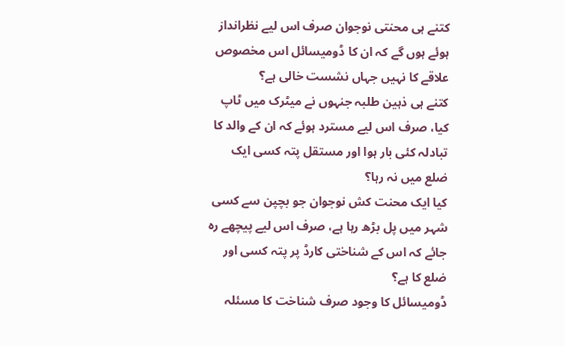کتنے ہی محنتی نوجوان صرف اس لیے نظرانداز ہوئے ہوں گے کہ ان کا ڈومیسائل اس مخصوص علاقے کا نہیں جہاں نشست خالی ہے؟
کتنے ہی ذہین طلبہ جنہوں نے میٹرک میں ٹاپ کیا، صرف اس لیے مسترد ہوئے کہ ان کے والد کا تبادلہ کئی بار ہوا اور مستقل پتہ کسی ایک ضلع میں نہ رہا؟
کیا ایک محنت کش نوجوان جو بچپن سے کسی شہر میں پل بڑھ رہا ہے، صرف اس لیے پیچھے رہ جائے کہ اس کے شناختی کارڈ پر پتہ کسی اور ضلع کا ہے؟
ڈومیسائل کا وجود صرف شناخت کا مسئلہ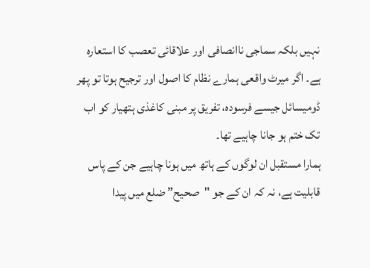نہیں بلکہ سماجی ناانصافی اور علاقائی تعصب کا استعارہ ہے۔ اگر میرٹ واقعی ہمارے نظام کا اصول اور ترجیح ہوتا تو پھر ڈومیسائل جیسے فرسودہ، تفریق پر مبنی کاغذی ہتھیار کو اب تک ختم ہو جانا چاہیے تھا۔
ہمارا مستقبل ان لوگوں کے ہاتھ میں ہونا چاہیے جن کے پاس قابلیت ہے، نہ کہ ان کے جو "صحیح” ضلع میں پیدا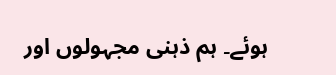ہوئے۔ ہم ذہنی مجہولوں اور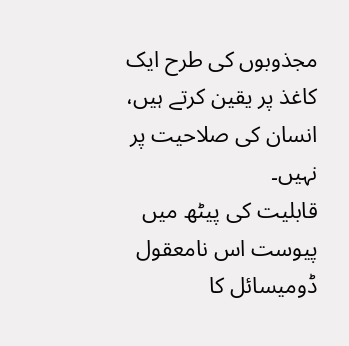مجذوبوں کی طرح ایک کاغذ پر یقین کرتے ہیں، انسان کی صلاحیت پر نہیں۔
قابلیت کی پیٹھ میں پیوست اس نامعقول ڈومیسائل کا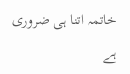خاتمہ اتنا ہی ضروری ہے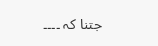جتنا کہ ۔۔۔۔